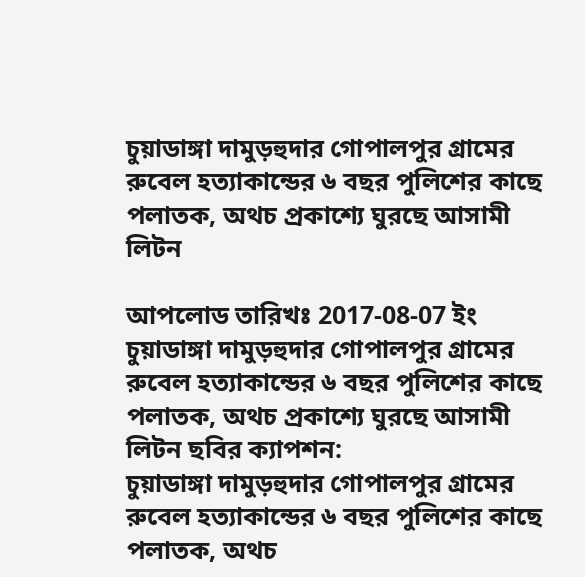চুয়াডাঙ্গা দামুড়হুদার গোপালপুর গ্রামের রুবেল হত্যাকান্ডের ৬ বছর পুলিশের কাছে পলাতক, অথচ প্রকাশ্যে ঘুরছে আসামী লিটন

আপলোড তারিখঃ 2017-08-07 ইং
চুয়াডাঙ্গা দামুড়হুদার গোপালপুর গ্রামের রুবেল হত্যাকান্ডের ৬ বছর পুলিশের কাছে পলাতক, অথচ প্রকাশ্যে ঘুরছে আসামী লিটন ছবির ক্যাপশন:
চুয়াডাঙ্গা দামুড়হুদার গোপালপুর গ্রামের রুবেল হত্যাকান্ডের ৬ বছর পুলিশের কাছে পলাতক, অথচ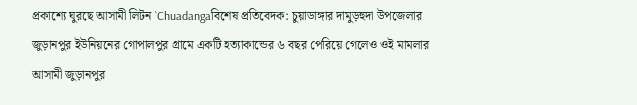প্রকাশ্যে ঘুরছে আসামী লিটন `Chuadangaবিশেষ প্রতিবেদক: চুয়াডাঙ্গার দামুড়হুদা উপজেলার জুড়ানপুর ইউনিয়নের গোপালপুর গ্রামে একটি হত্যাকান্ডের ৬ বছর পেরিয়ে গেলেও ওই মামলার আসামী জুড়ানপুর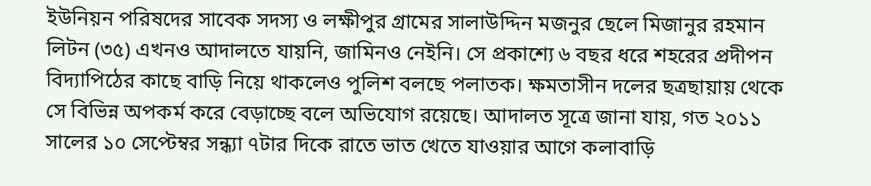ইউনিয়ন পরিষদের সাবেক সদস্য ও লক্ষীপুর গ্রামের সালাউদ্দিন মজনুর ছেলে মিজানুর রহমান লিটন (৩৫) এখনও আদালতে যায়নি, জামিনও নেইনি। সে প্রকাশ্যে ৬ বছর ধরে শহরের প্রদীপন বিদ্যাপিঠের কাছে বাড়ি নিয়ে থাকলেও পুলিশ বলছে পলাতক। ক্ষমতাসীন দলের ছত্রছায়ায় থেকে সে বিভিন্ন অপকর্ম করে বেড়াচ্ছে বলে অভিযোগ রয়েছে। আদালত সূত্রে জানা যায়, গত ২০১১ সালের ১০ সেপ্টেম্বর সন্ধ্যা ৭টার দিকে রাতে ভাত খেতে যাওয়ার আগে কলাবাড়ি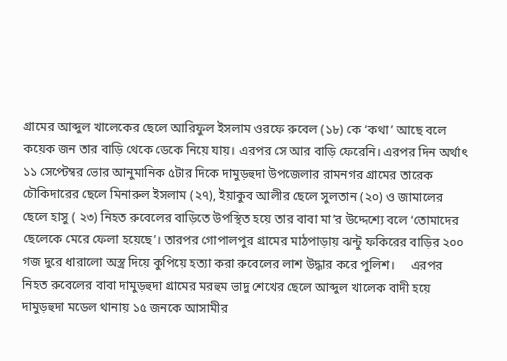গ্রামের আব্দুল খালেকের ছেলে আরিফুল ইসলাম ওরফে রুবেল (১৮) কে ‘কথা’ আছে বলে কয়েক জন তার বাড়ি থেকে ডেকে নিয়ে যায়। এরপর সে আর বাড়ি ফেরেনি। এরপর দিন অর্থাৎ ১১ সেপ্টেম্বর ভোর আনুমানিক ৫টার দিকে দামুড়হুদা উপজেলার রামনগর গ্রামের তারেক চৌকিদারের ছেলে মিনারুল ইসলাম (২৭), ইয়াকুব আলীর ছেলে সুলতান (২০) ও জামালের ছেলে হাসু ( ২৩) নিহত রুবেলের বাড়িতে উপস্থিত হয়ে তার বাবা মা’র উদ্দেশ্যে বলে ‘তোমাদের ছেলেকে মেরে ফেলা হয়েছে’। তারপর গোপালপুর গ্রামের মাঠপাড়ায় ঝন্টু ফকিরের বাড়ির ২০০ গজ দুরে ধারালো অস্ত্র দিয়ে কুপিয়ে হত্যা করা রুবেলের লাশ উদ্ধার করে পুলিশ।     এরপর নিহত রুবেলের বাবা দামুড়হুদা গ্রামের মরহুম ভাদু শেখের ছেলে আব্দুল খালেক বাদী হয়ে দামুড়হুদা মডেল থানায় ১৫ জনকে আসামীর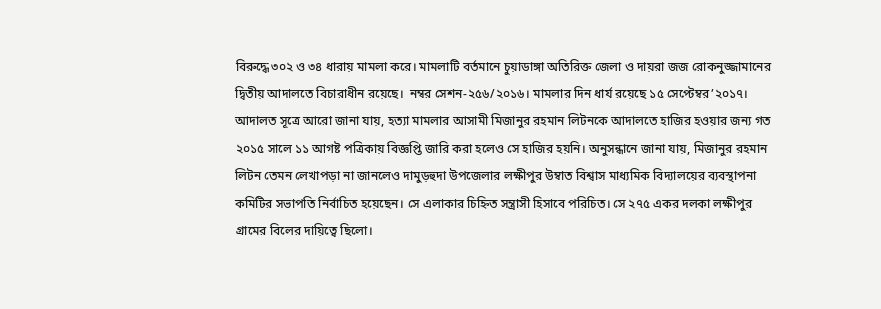বিরুদ্ধে ৩০২ ও ৩৪ ধারায় মামলা করে। মামলাটি বর্তমানে চুয়াডাঙ্গা অতিরিক্ত জেলা ও দায়রা জজ রোকনুজ্জামানের দ্বিতীয় আদালতে বিচারাধীন রয়েছে।  নম্বর সেশন-২৫৬/২০১৬। মামলার দিন ধার্য রয়েছে ১৫ সেপ্টেম্বর’২০১৭। আদালত সূত্রে আরো জানা যায়, হত্যা মামলার আসামী মিজানুর রহমান লিটনকে আদালতে হাজির হওয়ার জন্য গত ২০১৫ সালে ১১ আগষ্ট পত্রিকায় বিজ্ঞপ্তি জারি করা হলেও সে হাজির হয়নি। অনুসন্ধানে জানা যায়, মিজানুর রহমান লিটন তেমন লেখাপড়া না জানলেও দামুড়হুদা উপজেলার লক্ষীপুর উম্বাত বিশ্বাস মাধ্যমিক বিদ্যালয়ের ব্যবস্থাপনা কমিটির সভাপতি নির্বাচিত হয়েছেন। সে এলাকার চিহ্নিত সন্ত্রাসী হিসাবে পরিচিত। সে ২৭৫ একর দলকা লক্ষীপুর গ্রামের বিলের দায়িত্বে ছিলো।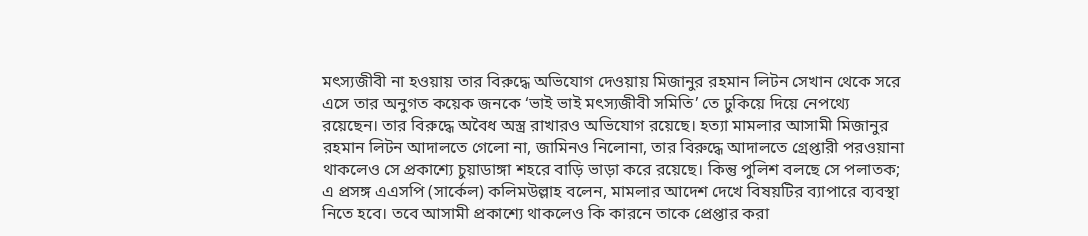মৎস্যজীবী না হওয়ায় তার বিরুদ্ধে অভিযোগ দেওয়ায় মিজানুর রহমান লিটন সেখান থেকে সরে এসে তার অনুগত কয়েক জনকে ‘ভাই ভাই মৎস্যজীবী সমিতি’ তে ঢুকিয়ে দিয়ে নেপথ্যে রয়েছেন। তার বিরুদ্ধে অবৈধ অস্ত্র রাখারও অভিযোগ রয়েছে। হত্যা মামলার আসামী মিজানুর রহমান লিটন আদালতে গেলো না, জামিনও নিলোনা, তার বিরুদ্ধে আদালতে গ্রেপ্তারী পরওয়ানা থাকলেও সে প্রকাশ্যে চুয়াডাঙ্গা শহরে বাড়ি ভাড়া করে রয়েছে। কিন্তু পুলিশ বলছে সে পলাতক; এ প্রসঙ্গ এএসপি (সার্কেল) কলিমউল্লাহ বলেন, মামলার আদেশ দেখে বিষয়টির ব্যাপারে ব্যবস্থা নিতে হবে। তবে আসামী প্রকাশ্যে থাকলেও কি কারনে তাকে প্রেপ্তার করা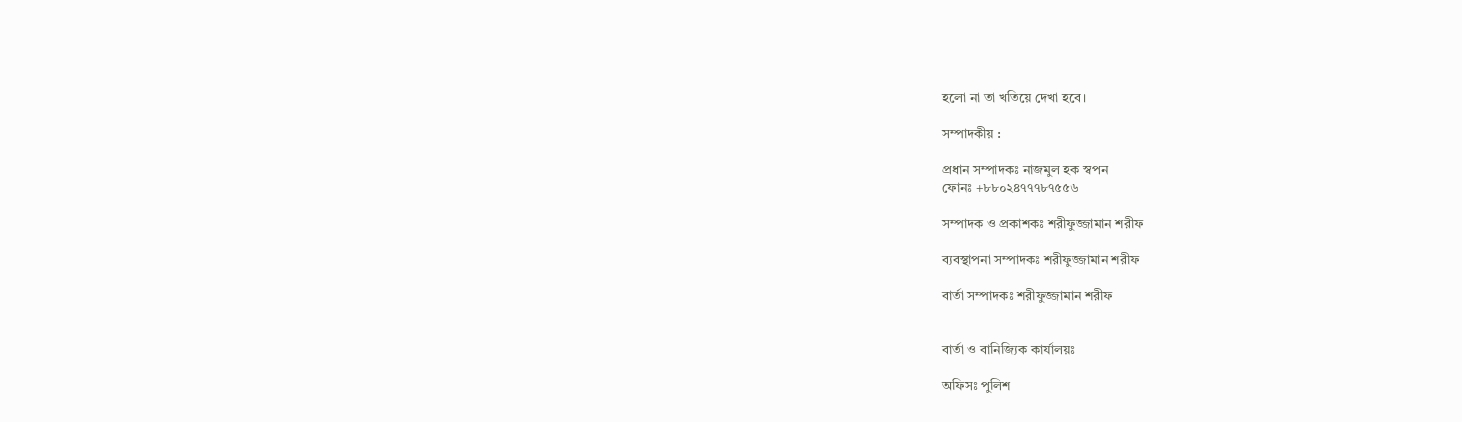হলো না তা খতিয়ে দেখা হবে।

সম্পাদকীয় :

প্রধান সম্পাদকঃ নাজমুল হক স্বপন
ফোনঃ +৮৮০২৪৭৭৭৮৭৫৫৬

সম্পাদক ও প্রকাশকঃ শরীফুজ্জামান শরীফ

ব্যবস্থাপনা সম্পাদকঃ শরীফুজ্জামান শরীফ

বার্তা সম্পাদকঃ শরীফুজ্জামান শরীফ


বার্তা ও বানিজ্যিক কার্যালয়ঃ

অফিসঃ পুলিশ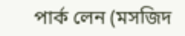পার্ক লেন (মসজিদ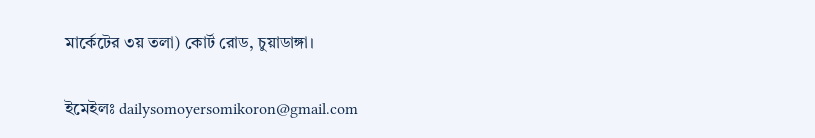মার্কেটের ৩য় তলা) কোর্ট রোড, চুয়াডাঙ্গা।

ইমেইলঃ dailysomoyersomikoron@gmail.com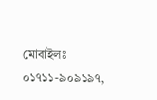মোবাইলঃ ০১৭১১-৯০৯১৯৭,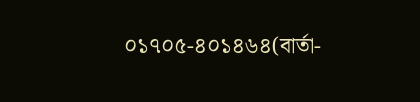০১৭০৫-৪০১৪৬৪(বার্তা-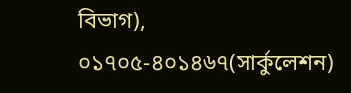বিভাগ), ০১৭০৫-৪০১৪৬৭(সার্কুলেশন)